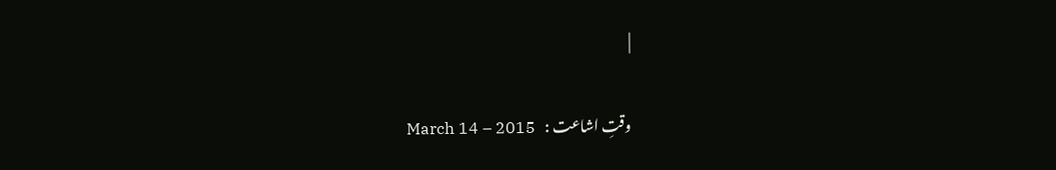|

وقتِ اشاعت :   March 14 – 2015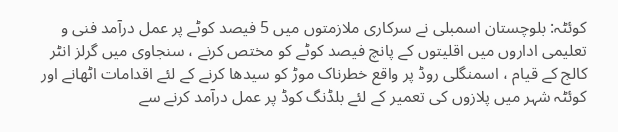کوئٹہ: بلوچستان اسمبلی نے سرکاری ملازمتوں میں 5 فیصد کوٹے پر عمل درآمد فنی و تعلیمی اداروں میں اقلیتوں کے پانچ فیصد کوٹے کو مختص کرنے ، سنجاوی میں گرلز انٹر کالج کے قیام ، اسمنگلی روڈ پر واقع خطرناک موڑ کو سیدھا کرنے کے لئے اقدامات اٹھانے اور کوئٹہ شہر میں پلازوں کی تعمیر کے لئے بلڈنگ کوڈ پر عمل درآمد کرنے سے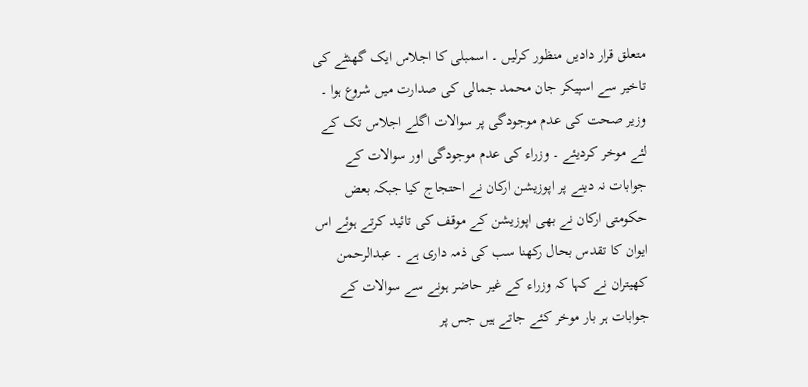متعلق قرار دادیں منظور کرلیں ۔ اسمبلی کا اجلاس ایک گھنٹے کی تاخیر سے اسپیکر جان محمد جمالی کی صدارت میں شروع ہوا ۔ وزیر صحت کی عدم موجودگی پر سوالات اگلے اجلاس تک کے لئے موخر کردیئے ۔ وزراء کی عدم موجودگی اور سوالات کے جوابات نہ دینے پر اپوزیشن ارکان نے احتجاج کیا جبکہ بعض حکومتی ارکان نے بھی اپوزیشن کے موقف کی تائید کرتے ہوئے اس ایوان کا تقدس بحال رکھنا سب کی ذمہ داری ہے ۔ عبدالرحمن کھیتران نے کہا کہ وزراء کے غیر حاضر ہونے سے سوالات کے جوابات ہر بار موخر کئے جاتے ہیں جس پر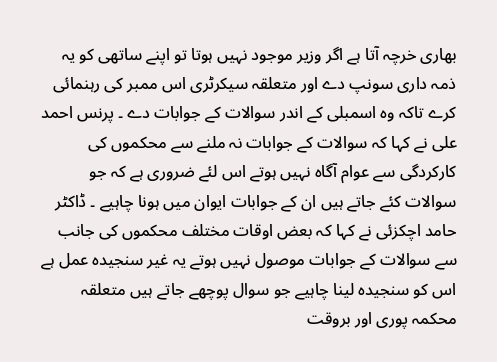بھاری خرچہ آتا ہے اگر وزیر موجود نہیں ہوتا تو اپنے ساتھی کو یہ ذمہ داری سونپ دے اور متعلقہ سیکرٹری اس ممبر کی رہنمائی کرے تاکہ وہ اسمبلی کے اندر سوالات کے جوابات دے ۔ پرنس احمد علی نے کہا کہ سوالات کے جوابات نہ ملنے سے محکموں کی کارکردگی سے عوام آگاہ نہیں ہوتے اس لئے ضروری ہے کہ جو سوالات کئے جاتے ہیں ان کے جوابات ایوان میں ہونا چاہیے ۔ ڈاکٹر حامد اچکزئی نے کہا کہ بعض اوقات مختلف محکموں کی جانب سے سوالات کے جوابات موصول نہیں ہوتے یہ غیر سنجیدہ عمل ہے اس کو سنجیدہ لینا چاہیے جو سوال پوچھے جاتے ہیں متعلقہ محکمہ پوری اور بروقت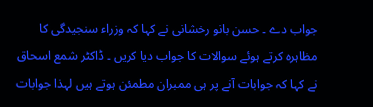جواب دے ۔ حسن بانو رخشانی نے کہا کہ وزراء سنجیدگی کا مظاہرہ کرتے ہوئے سوالات کا جواب دیا کریں ۔ ڈاکٹر شمع اسحاق نے کہا کہ جوابات آنے پر ہی ممبران مطمئن ہوتے ہیں لہذا جوابات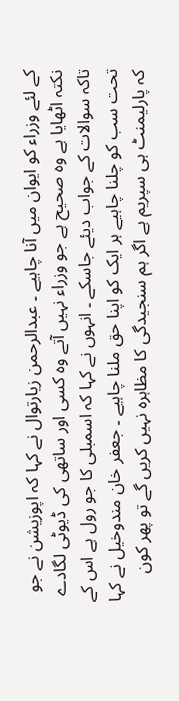کے لئے وزراء کو ایوان میں آنا چاہیے ۔ عبدالرحمن زیارتوال نے کہا کہ اپوزیشن نے جو نکتہ اٹھایا ہے وہ صحیح ہے جو وزراء نہیں آتے وہ کسی اور ساتھی کی ڈیوٹی لگادے تاکہ سوالات کے جواب دیئے جاسکے ۔ انہوں نے کہا کہ اسمبلی کا جو رول ہے اس کے تحت سب کو چلنا چاہیے ہر ایک کو اپنا حق ملنا چاہیے ۔ جعفر خان مندوخیل نے کہا کہ پارلیمنٹ ہی سپریم ہے اگر ہم سنجیدگی کا مظاہرہ نہیں کریں گے تو پھر کون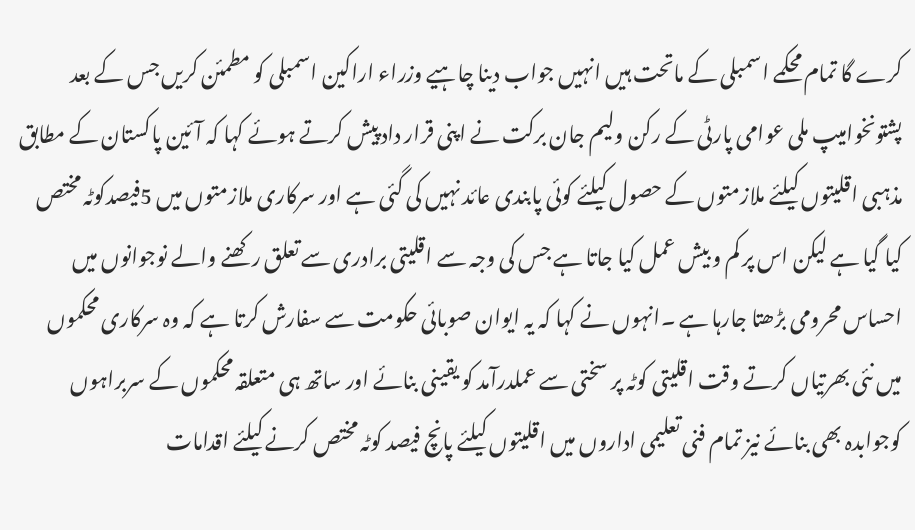کرے گا تمام محکمے اسمبلی کے ماتحت ہیں انہیں جواب دینا چاہیے وزراء اراکین اسمبلی کو مطمئن کریں جس کے بعد پشتونخوامیپ ملی عوامی پارٹی کے رکن ولیم جان برکت نے اپنی قرار داد پیش کرتے ہوئے کہا کہ آئین پاکستان کے مطابق مذہبی اقلیتوں کیلئے ملازمتوں کے حصول کیلئے کوئی پابندی عائد نہیں کی گئی ہے اور سرکاری ملازمتوں میں 5فیصدکوٹہ مختص کیا گیا ہے لیکن اس پر کم و بیش عمل کیا جاتا ہے جس کی وجہ سے اقلیتی برادری سے تعلق رکھنے والے نوجوانوں میں احساس محرومی بڑھتا جارہا ہے ۔انہوں نے کہا کہ یہ ایوان صوبائی حکومت سے سفارش کرتا ہے کہ وہ سرکاری محکموں میں نئی بھرتیاں کرتے وقت اقلیتی کوٹہ پر سختی سے عملدرآمد کو یقینی بنائے اور ساتھ ہی متعلقہ محکموں کے سربراہوں کوجوابدہ بھی بنائے نیز تمام فنی تعلیمی اداروں میں اقلیتوں کیلئے پانچ فیصد کوٹہ مختص کرنے کیلئے اقدامات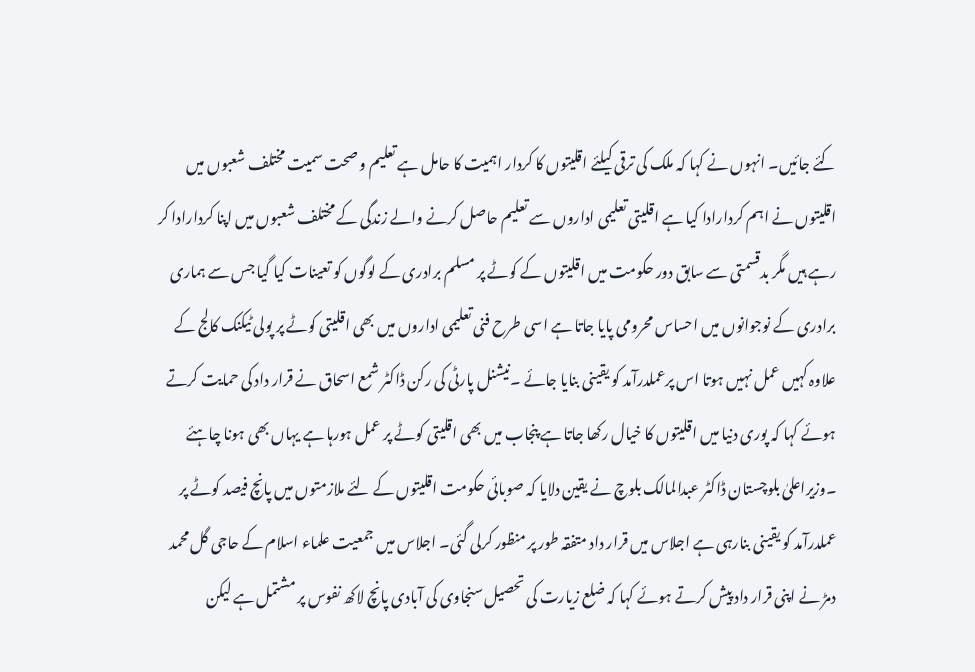کئے جائیں۔ انہوں نے کہا کہ ملک کی ترقی کیلئے اقلیتوں کا کردار اہمیت کا حامل ہے تعلیم و صحت سمیت مختلف شعبوں میں اقلیتوں نے اہم کردارادا کیا ہے اقلیتی تعلیمی اداروں سے تعلیم حاصل کرنے والے زندگی کے مختلف شعبوں میں اپنا کردارادا کر رہے ہیں مگر بدقسمتی سے سابق دور حکومت میں اقلیتوں کے کوٹے پر مسلم برادری کے لوگوں کو تعینات کیا گیا جس سے ہماری برادری کے نوجوانوں میں احساس محرومی پایا جاتا ہے اسی طرح فنی تعلیمی اداروں میں بھی اقلیتی کوٹے پر پولی ٹیکنک کالج کے علاوہ کہیں عمل نہیں ہوتا اس پرعملدرآمد کو یقینی بنایا جائے ۔نیشنل پارٹی کی رکن ڈاکٹر شمع اسحاق نے قرار داد کی حمایت کرتے ہوئے کہا کہ پوری دنیا میں اقلیتوں کا خیال رکھا جاتا ہے پنجاب میں بھی اقلیتی کوٹے پر عمل ہورہا ہے یہاں بھی ہونا چاہئے ۔وزیراعلیٰ بلوچستان ڈاکٹر عبدالمالک بلوچ نے یقین دلایا کہ صوبائی حکومت اقلیتوں کے لئے ملازمتوں میں پانچ فیصد کوٹے پر عملدرآمد کو یقینی بنارہی ہے اجلاس میں قرار داد متفقہ طور پر منظور کرلی گئی۔ اجلاس میں جمعیت علماء اسلام کے حاجی گل محمد دمڑ نے اپنی قرار داد پیش کرتے ہوئے کہا کہ ضلع زیارت کی تحصیل سنجاوی کی آبادی پانچ لاکھ نفوس پر مشتمل ہے لیکن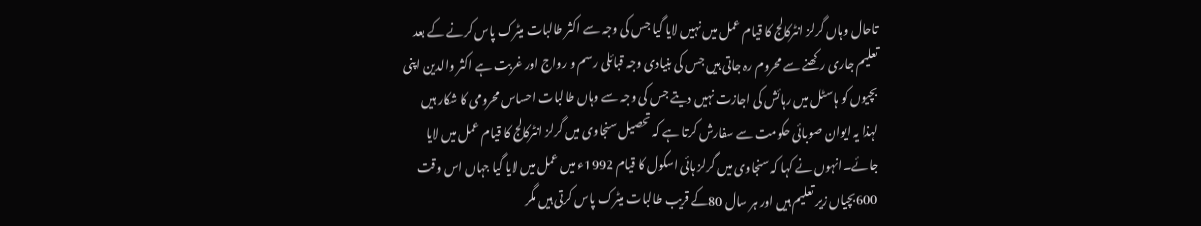تاحال وہاں گرلز انٹرکالج کا قیام عمل میں نہیں لایا گیا جس کی وجہ سے اکثر طالبات میٹرک پاس کرنے کے بعد تعلیم جاری رکھنے سے محروم رہ جاتی ہیں جس کی بنیادی وجہ قبائلی رسم و رواج اور غربت ہے اکثر والدین اپنی بچیوں کو ہاسٹل میں رہائش کی اجازت نہیں دیتے جس کی وجہ سے وہاں طالبات احساس محرومی کا شکار ہیں لہذا یہ ایوان صوبائی حکومت سے سفارش کرتا ہے کہ تحصیل سنجاوی میں گرلز انٹرکالج کا قیام عمل میں لایا جائے۔انہوں نے کہا کہ سنجاوی میں گرلز ہائی اسکول کا قیام 1992ء میں عمل میں لایا گیا جہاں اس وقت 600بچیاں زیر تعلیم ہیں اور ہر سال 80کے قریب طالبات میٹرک پاس کرتی ہیں مگر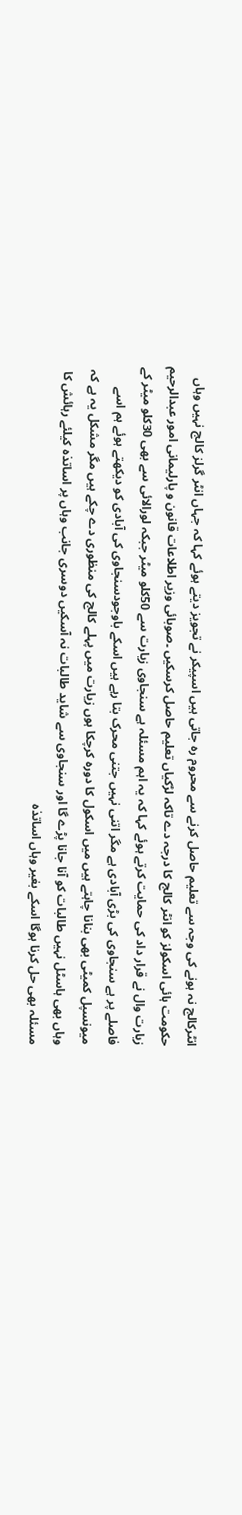انٹرکالج نہ ہونے کی وجہ سے تعلیم حاصل کرنے سے محروم رہ جاتی ہیں اسپیکر نے تجویز دیتے ہوئے کہا کہ جہاں انٹر گرلز کالج نہیں وہاں حکومت ہائی اسکولز کو انٹر کالج کا درجہ دے تاکہ لڑکیاں تعلیم حاصل کرسکیں ۔صوبائی وزیر اطلاعات قانون و پارلیمانی امور عبدالرحیم زیارت وال نے قرار داد کی حمایت کرتے ہوئے کہا کہ یہ اہم مسئلہ ہے سنجاوی زیارت سے 50کلو میٹر جبکہ لورالائی سے بھی 30کلو میٹر کے فاصلے پر ہے سنجاوی کی بڑی آبادی ہے مگر اتنی نہیں جتنی محرک بتا رہے ہیں اسکے باوجودسنجاوی کی آبادی کو دیکھتے ہوئے ہم اسے میونسپل کمیٹی بھی بنانا چاہتے ہیں میں اسکول کا دورہ کرچکا ہوں زیارت میں پہلے کالج کی منظوری دے چکے ہیں مگر مشکل یہ ہے کہ وہاں بھی ہاسٹل نہیں طالبات کو آنا جانا پڑے گا اور سنجاوی سے شاید طالبات نہ آسکیں دوسری جانب وہاں پر اساتذہ کیلئے رہائش کا مسئلہ بھی حل کرنا ہوگا اسکے بغیر وہاں اساتذہ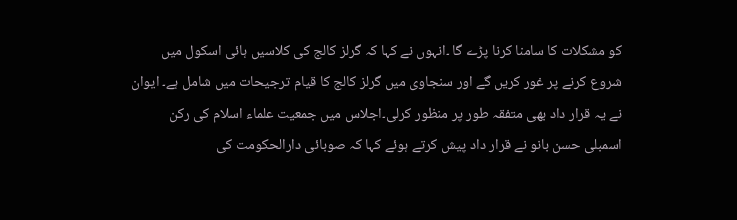کو مشکلات کا سامنا کرنا پڑے گا ۔انہوں نے کہا کہ گرلز کالج کی کلاسیں ہائی اسکول میں شروع کرنے پر غور کریں گے اور سنجاوی میں گرلز کالج کا قیام ترجیحات میں شامل ہے۔ ایوان نے یہ قرار داد بھی متفقہ طور پر منظور کرلی۔اجلاس میں جمعیت علماء اسلام کی رکن اسمبلی حسن بانو نے قرار داد پیش کرتے ہوئے کہا کہ صوبائی دارالحکومت کی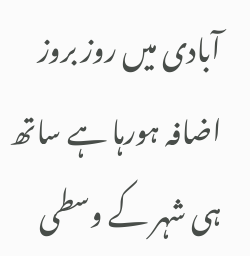آبادی میں روز بروز اضافہ ہورہا ہے ساتھ ہی شہر کے وسطی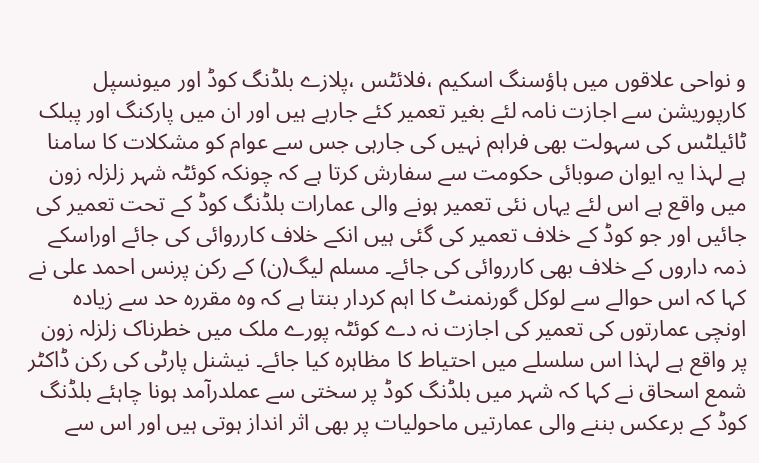و نواحی علاقوں میں ہاؤسنگ اسکیم ،فلائٹس ،پلازے بلڈنگ کوڈ اور میونسپل کارپوریشن سے اجازت نامہ لئے بغیر تعمیر کئے جارہے ہیں اور ان میں پارکنگ اور پبلک ٹائیلٹس کی سہولت بھی فراہم نہیں کی جارہی جس سے عوام کو مشکلات کا سامنا ہے لہذا یہ ایوان صوبائی حکومت سے سفارش کرتا ہے کہ چونکہ کوئٹہ شہر زلزلہ زون میں واقع ہے اس لئے یہاں نئی تعمیر ہونے والی عمارات بلڈنگ کوڈ کے تحت تعمیر کی جائیں اور جو کوڈ کے خلاف تعمیر کی گئی ہیں انکے خلاف کارروائی کی جائے اوراسکے ذمہ داروں کے خلاف بھی کارروائی کی جائے۔ مسلم لیگ(ن) کے رکن پرنس احمد علی نے کہا کہ اس حوالے سے لوکل گورنمنٹ کا اہم کردار بنتا ہے کہ وہ مقررہ حد سے زیادہ اونچی عمارتوں کی تعمیر کی اجازت نہ دے کوئٹہ پورے ملک میں خطرناک زلزلہ زون پر واقع ہے لہذا اس سلسلے میں احتیاط کا مظاہرہ کیا جائے۔ نیشنل پارٹی کی رکن ڈاکٹر شمع اسحاق نے کہا کہ شہر میں بلڈنگ کوڈ پر سختی سے عملدرآمد ہونا چاہئے بلڈنگ کوڈ کے برعکس بننے والی عمارتیں ماحولیات پر بھی اثر انداز ہوتی ہیں اور اس سے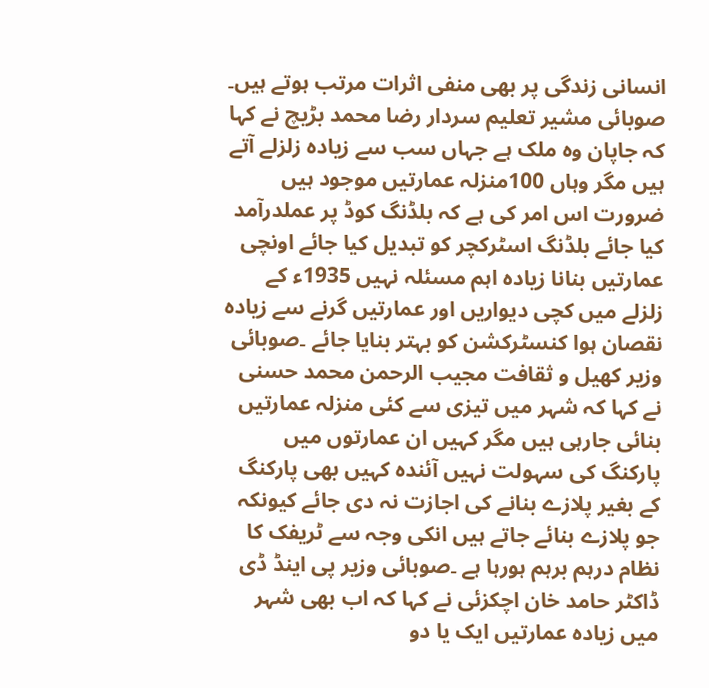انسانی زندگی پر بھی منفی اثرات مرتب ہوتے ہیں۔ صوبائی مشیر تعلیم سردار رضا محمد بڑیچ نے کہا کہ جاپان وہ ملک ہے جہاں سب سے زیادہ زلزلے آتے ہیں مگر وہاں 100منزلہ عمارتیں موجود ہیں ضرورت اس امر کی ہے کہ بلڈنگ کوڈ پر عملدرآمد کیا جائے بلڈنگ اسٹرکچر کو تبدیل کیا جائے اونچی عمارتیں بنانا زیادہ اہم مسئلہ نہیں 1935ء کے زلزلے میں کچی دیواریں اور عمارتیں گرنے سے زیادہ نقصان ہوا کنسٹرکشن کو بہتر بنایا جائے ۔صوبائی وزیر کھیل و ثقافت مجیب الرحمن محمد حسنی نے کہا کہ شہر میں تیزی سے کئی منزلہ عمارتیں بنائی جارہی ہیں مگر کہیں ان عمارتوں میں پارکنگ کی سہولت نہیں آئندہ کہیں بھی پارکنگ کے بغیر پلازے بنانے کی اجازت نہ دی جائے کیونکہ جو پلازے بنائے جاتے ہیں انکی وجہ سے ٹریفک کا نظام درہم برہم ہورہا ہے ۔صوبائی وزیر پی اینڈ ڈی ڈاکٹر حامد خان اچکزئی نے کہا کہ اب بھی شہر میں زیادہ عمارتیں ایک یا دو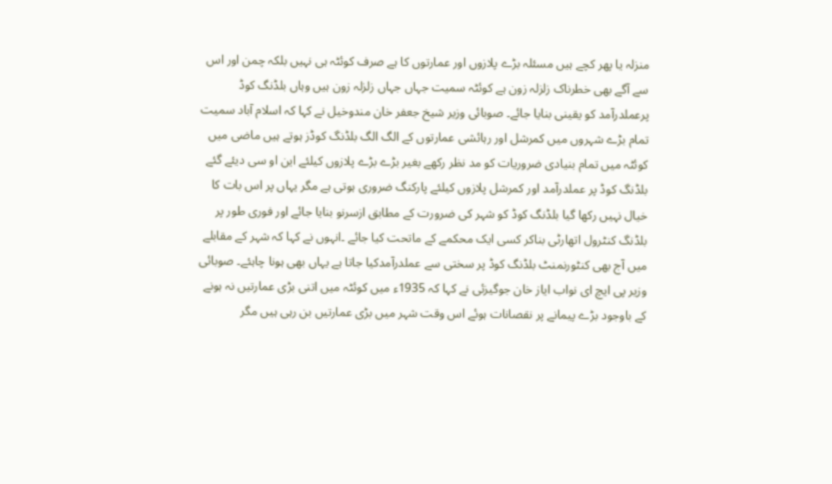منزلہ یا پھر کچے ہیں مسئلہ بڑے پلازوں اور عمارتوں کا ہے صرف کوئٹہ ہی نہیں بلکہ چمن اور اس سے آگے بھی خطرناک زلزلہ زون ہے کوئٹہ سمیت جہاں جہاں زلزلہ زون ہیں وہاں بلڈنگ کوڈ پرعملدرآمد کو یقینی بنایا جائے۔ صوبائی وزیر شیخ جعفر خان مندوخیل نے کہا کہ اسلام آباد سمیت تمام بڑے شہروں میں کمرشل اور رہائشی عمارتوں کے الگ الگ بلڈنگ کوڈز ہوتے ہیں ماضی میں کوئٹہ میں تمام بنیادی ضروریات کو مد نظر رکھے بغیر بڑے بڑے پلازوں کیلئے این او سی دیئے گئے بلڈنگ کوڈ پر عملدرآمد اور کمرشل پلازوں کیلئے پارکنگ ضروری ہوتی ہے مگر یہاں پر اس بات کا خیال نہیں رکھا گیا بلڈنگ کوڈ کو شہر کی ضرورت کے مطابق ازسرنو بنایا جائے اور فوری طور پر بلڈنگ کنٹرول اتھارٹی بناکر کسی ایک محکمے کے ماتحت کیا جائے ۔انہوں نے کہا کہ شہر کے مقابلے میں آج بھی کنٹورنمنٹ بلڈنگ کوڈ پر سختی سے عملدرآمدکیا جاتا ہے یہاں بھی ہونا چاہئے۔ صوبائی وزیر پی ایچ ای نواب ایاز خان جوگیزئی نے کہا کہ 1935ء میں کوئٹہ میں اتنی بڑی عمارتیں نہ ہونے کے باوجود بڑے پیمانے پر نقصانات ہوئے اس وقت شہر میں بڑی عمارتیں بن رہی ہیں مگر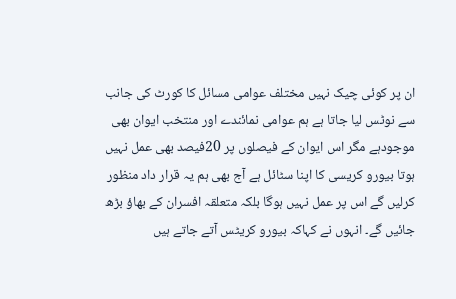ان پر کوئی چیک نہیں مختلف عوامی مسائل کا کورٹ کی جانب سے نوٹس لیا جاتا ہے ہم عوامی نمائندے اور منتخب ایوان بھی موجودہے مگر اس ایوان کے فیصلوں پر 20فیصد بھی عمل نہیں ہوتا بیورو کریسی کا اپنا سٹائل ہے آج بھی ہم یہ قرار داد منظور کرلیں گے اس پر عمل نہیں ہوگا بلکہ متعلقہ افسران کے بھاؤ بڑھ جائیں گے۔ انہوں نے کہاکہ بیورو کریٹس آتے جاتے ہیں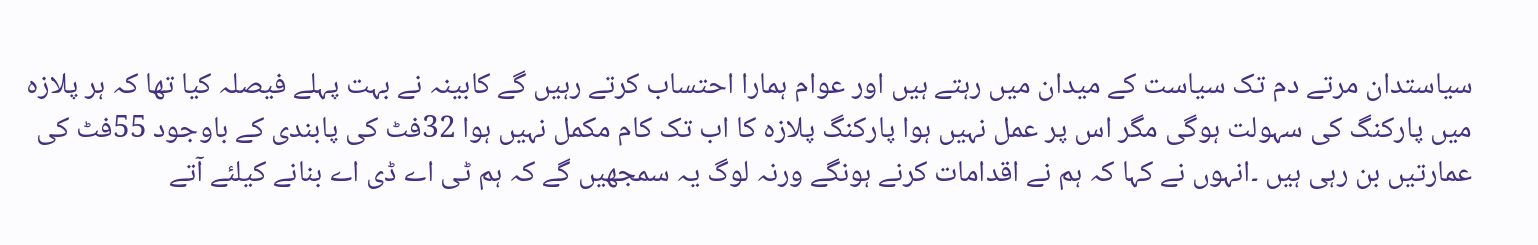سیاستدان مرتے دم تک سیاست کے میدان میں رہتے ہیں اور عوام ہمارا احتساب کرتے رہیں گے کابینہ نے بہت پہلے فیصلہ کیا تھا کہ ہر پلازہ میں پارکنگ کی سہولت ہوگی مگر اس پر عمل نہیں ہوا پارکنگ پلازہ کا اب تک کام مکمل نہیں ہوا 32فٹ کی پابندی کے باوجود 55فٹ کی عمارتیں بن رہی ہیں ۔انہوں نے کہا کہ ہم نے اقدامات کرنے ہونگے ورنہ لوگ یہ سمجھیں گے کہ ہم ٹی اے ڈی اے بنانے کیلئے آتے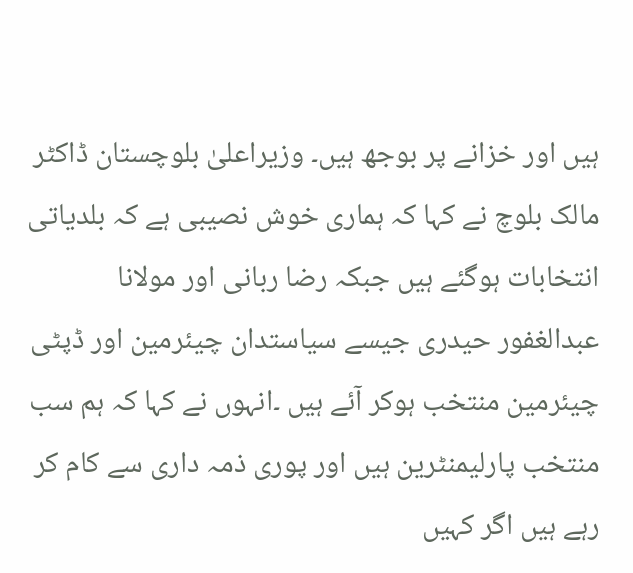ہیں اور خزانے پر بوجھ ہیں۔ وزیراعلیٰ بلوچستان ڈاکٹر مالک بلوچ نے کہا کہ ہماری خوش نصیبی ہے کہ بلدیاتی انتخابات ہوگئے ہیں جبکہ رضا ربانی اور مولانا عبدالغفور حیدری جیسے سیاستدان چیئرمین اور ڈپٹی چیئرمین منتخب ہوکر آئے ہیں ۔انہوں نے کہا کہ ہم سب منتخب پارلیمنٹرین ہیں اور پوری ذمہ داری سے کام کر رہے ہیں اگر کہیں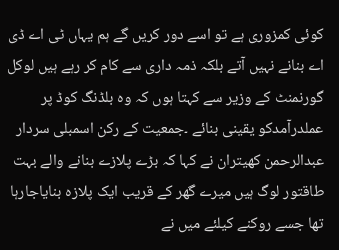کوئی کمزوری ہے تو اسے دور کریں گے ہم یہاں ٹی اے ڈی اے بنانے نہیں آتے بلکہ ذمہ داری سے کام کر رہے ہیں لوکل گورنمنٹ کے وزیر سے کہتا ہوں کہ وہ بلڈنگ کوڈ پر عملدرآمدکو یقینی بنائے ۔جمعیت کے رکن اسمبلی سردار عبدالرحمن کھیتران نے کہا کہ بڑے پلازے بنانے والے بہت طاقتور لوگ ہیں میرے گھر کے قریب ایک پلازہ بنایاجارہا تھا جسے روکنے کیلئے میں نے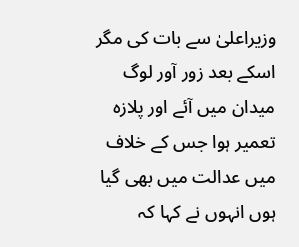وزیراعلیٰ سے بات کی مگر اسکے بعد زور آور لوگ میدان میں آئے اور پلازہ تعمیر ہوا جس کے خلاف میں عدالت میں بھی گیا ہوں انہوں نے کہا کہ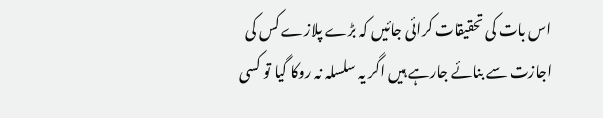اس بات کی تحقیقات کرائی جائیں کہ بڑے پلازے کس کی اجازت سے بنائے جارہے ہیں اگر یہ سلسلہ نہ روکا گیا تو کسی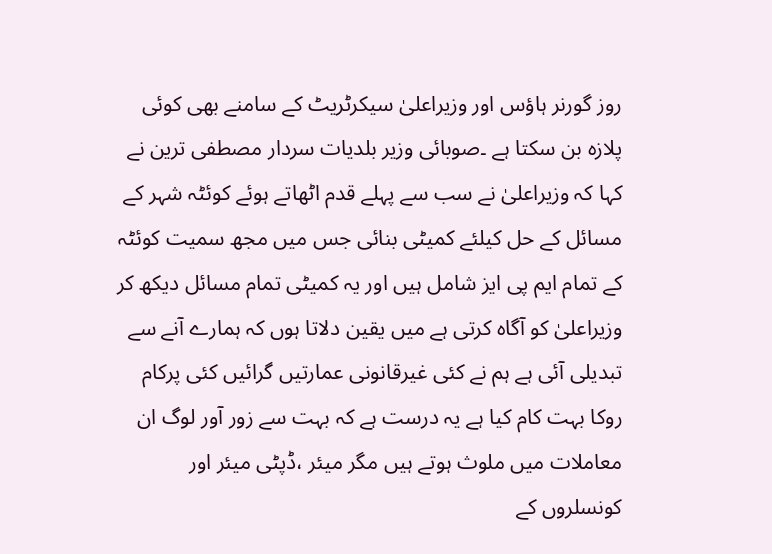روز گورنر ہاؤس اور وزیراعلیٰ سیکرٹریٹ کے سامنے بھی کوئی پلازہ بن سکتا ہے ۔صوبائی وزیر بلدیات سردار مصطفی ترین نے کہا کہ وزیراعلیٰ نے سب سے پہلے قدم اٹھاتے ہوئے کوئٹہ شہر کے مسائل کے حل کیلئے کمیٹی بنائی جس میں مجھ سمیت کوئٹہ کے تمام ایم پی ایز شامل ہیں اور یہ کمیٹی تمام مسائل دیکھ کر وزیراعلیٰ کو آگاہ کرتی ہے میں یقین دلاتا ہوں کہ ہمارے آنے سے تبدیلی آئی ہے ہم نے کئی غیرقانونی عمارتیں گرائیں کئی پرکام روکا بہت کام کیا ہے یہ درست ہے کہ بہت سے زور آور لوگ ان معاملات میں ملوث ہوتے ہیں مگر میئر ،ڈپٹی میئر اور کونسلروں کے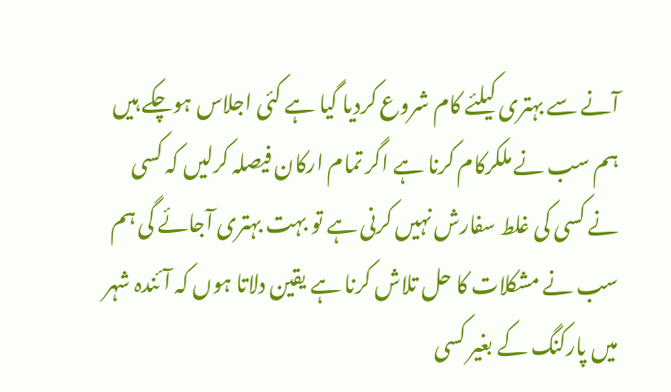آنے سے بہتری کیلئے کام شروع کردیا گیا ہے کئی اجلاس ہوچکے ہیں ہم سب نے ملکرکام کرنا ہے اگر تمام ارکان فیصلہ کرلیں کہ کسی نے کسی کی غلط سفارش نہیں کرنی ہے تو بہت بہتری آجائے گی ہم سب نے مشکلات کا حل تلاش کرنا ہے یقین دلاتا ہوں کہ آئندہ شہر میں پارکنگ کے بغیر کسی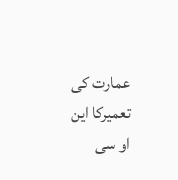عمارت کی تعمیرکا این او سی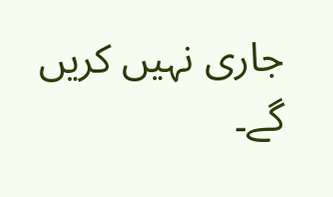جاری نہیں کریں گے۔